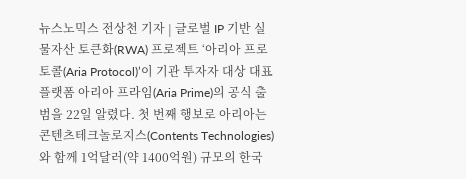뉴스노믹스 전상천 기자 | 글로벌 IP 기반 실물자산 토큰화(RWA) 프로젝트 ‘아리아 프로토콜(Aria Protocol)’이 기관 투자자 대상 대표 플랫폼 아리아 프라임(Aria Prime)의 공식 출범을 22일 알렸다. 첫 번째 행보로 아리아는 콘텐츠테크놀로지스(Contents Technologies)와 함께 1억달러(약 1400억원) 규모의 한국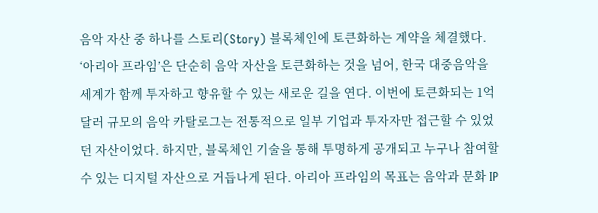음악 자산 중 하나를 스토리(Story) 블록체인에 토큰화하는 계약을 체결했다. ‘아리아 프라임’은 단순히 음악 자산을 토큰화하는 것을 넘어, 한국 대중음악을 세계가 함께 투자하고 향유할 수 있는 새로운 길을 연다. 이번에 토큰화되는 1억달러 규모의 음악 카탈로그는 전통적으로 일부 기업과 투자자만 접근할 수 있었던 자산이었다. 하지만, 블록체인 기술을 통해 투명하게 공개되고 누구나 참여할 수 있는 디지털 자산으로 거듭나게 된다. 아리아 프라임의 목표는 음악과 문화 IP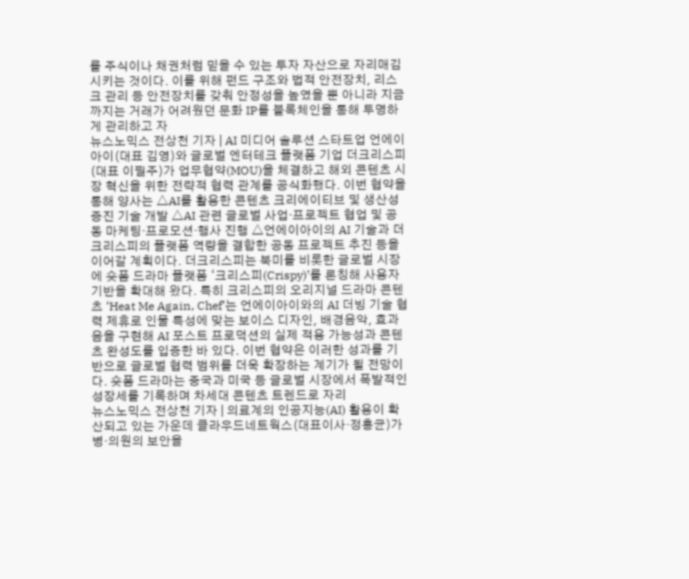를 주식이나 채권처럼 믿을 수 있는 투자 자산으로 자리매김시키는 것이다. 이를 위해 펀드 구조와 법적 안전장치, 리스크 관리 등 안전장치를 갖춰 안정성을 높였을 뿐 아니라 지금까지는 거래가 어려웠던 문화 IP를 블록체인을 통해 투명하게 관리하고 자
뉴스노믹스 전상천 기자 | AI 미디어 솔루션 스타트업 언에이아이(대표 김영)와 글로벌 엔터테크 플랫폼 기업 더크리스피(대표 이필주)가 업무협약(MOU)을 체결하고 해외 콘텐츠 시장 혁신을 위한 전략적 협력 관계를 공식화했다. 이번 협약을 통해 양사는 △AI를 활용한 콘텐츠 크리에이티브 및 생산성 증진 기술 개발 △AI 관련 글로벌 사업·프로젝트 협업 및 공동 마케팅·프로모션·행사 진행 △언에이아이의 AI 기술과 더크리스피의 플랫폼 역량을 결합한 공동 프로젝트 추진 등을 이어갈 계획이다. 더크리스피는 북미를 비롯한 글로벌 시장에 숏폼 드라마 플랫폼 ‘크리스피(Crispy)’를 론칭해 사용자 기반을 확대해 왔다. 특히 크리스피의 오리지널 드라마 콘텐츠 ‘Heat Me Again, Chef’는 언에이아이와의 AI 더빙 기술 협력 제휴로 인물 특성에 맞는 보이스 디자인, 배경음악, 효과음을 구현해 AI 포스트 프로덕션의 실제 적용 가능성과 콘텐츠 완성도를 입증한 바 있다. 이번 협약은 이러한 성과를 기반으로 글로벌 협력 범위를 더욱 확장하는 계기가 될 전망이다. 숏폼 드라마는 중국과 미국 등 글로벌 시장에서 폭발적인 성장세를 기록하며 차세대 콘텐츠 트렌드로 자리
뉴스노믹스 전상천 기자 | 의료계의 인공지능(AI) 활용이 확산되고 있는 가운데 클라우드네트웍스(대표이사·정흥균)가 병·의원의 보안을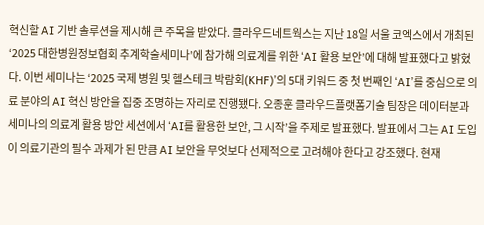혁신할 AI 기반 솔루션을 제시해 큰 주목을 받았다. 클라우드네트웍스는 지난 18일 서울 코엑스에서 개최된 ‘2025 대한병원정보협회 추계학술세미나’에 참가해 의료계를 위한 ‘AI 활용 보안’에 대해 발표했다고 밝혔다. 이번 세미나는 ‘2025 국제 병원 및 헬스테크 박람회(KHF)’의 5대 키워드 중 첫 번째인 ‘AI’를 중심으로 의료 분야의 AI 혁신 방안을 집중 조명하는 자리로 진행됐다. 오종훈 클라우드플랫폼기술 팀장은 데이터분과 세미나의 의료계 활용 방안 세션에서 ‘AI를 활용한 보안, 그 시작’을 주제로 발표했다. 발표에서 그는 AI 도입이 의료기관의 필수 과제가 된 만큼 AI 보안을 무엇보다 선제적으로 고려해야 한다고 강조했다. 현재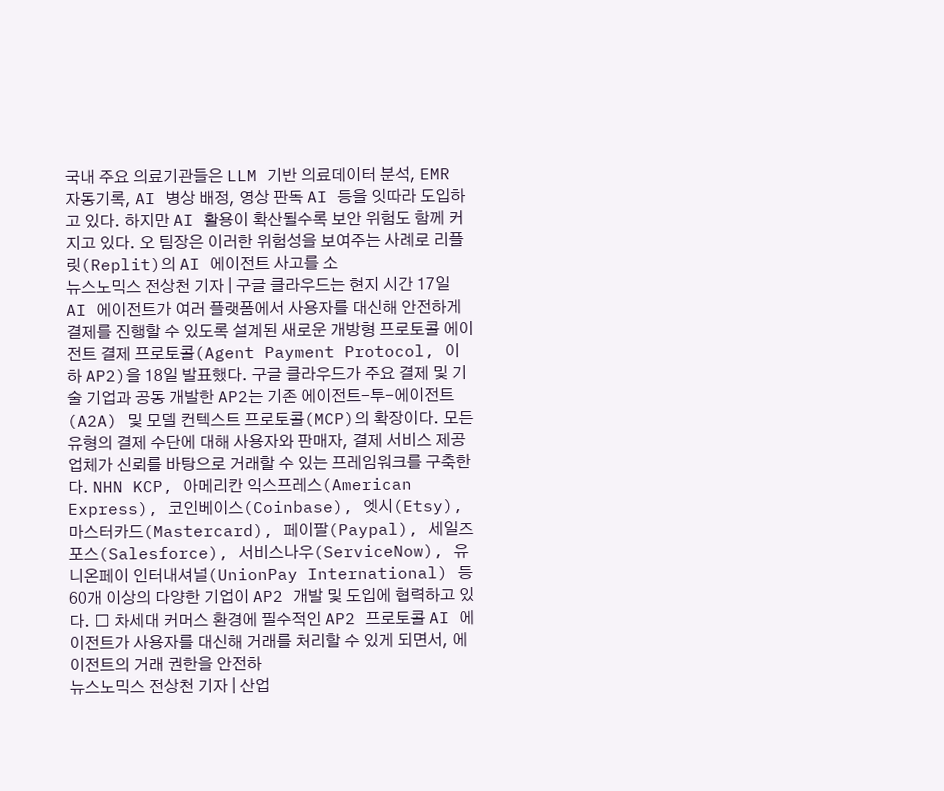국내 주요 의료기관들은 LLM 기반 의료데이터 분석, EMR 자동기록, AI 병상 배정, 영상 판독 AI 등을 잇따라 도입하고 있다. 하지만 AI 활용이 확산될수록 보안 위험도 함께 커지고 있다. 오 팀장은 이러한 위험성을 보여주는 사례로 리플릿(Replit)의 AI 에이전트 사고를 소
뉴스노믹스 전상천 기자 | 구글 클라우드는 현지 시간 17일 AI 에이전트가 여러 플랫폼에서 사용자를 대신해 안전하게 결제를 진행할 수 있도록 설계된 새로운 개방형 프로토콜 에이전트 결제 프로토콜(Agent Payment Protocol, 이하 AP2)을 18일 발표했다. 구글 클라우드가 주요 결제 및 기술 기업과 공동 개발한 AP2는 기존 에이전트-투-에이전트(A2A) 및 모델 컨텍스트 프로토콜(MCP)의 확장이다. 모든 유형의 결제 수단에 대해 사용자와 판매자, 결제 서비스 제공 업체가 신뢰를 바탕으로 거래할 수 있는 프레임워크를 구축한다. NHN KCP, 아메리칸 익스프레스(American Express), 코인베이스(Coinbase), 엣시(Etsy), 마스터카드(Mastercard), 페이팔(Paypal), 세일즈포스(Salesforce), 서비스나우(ServiceNow), 유니온페이 인터내셔널(UnionPay International) 등 60개 이상의 다양한 기업이 AP2 개발 및 도입에 협력하고 있다. □ 차세대 커머스 환경에 필수적인 AP2 프로토콜 AI 에이전트가 사용자를 대신해 거래를 처리할 수 있게 되면서, 에이전트의 거래 권한을 안전하
뉴스노믹스 전상천 기자 | 산업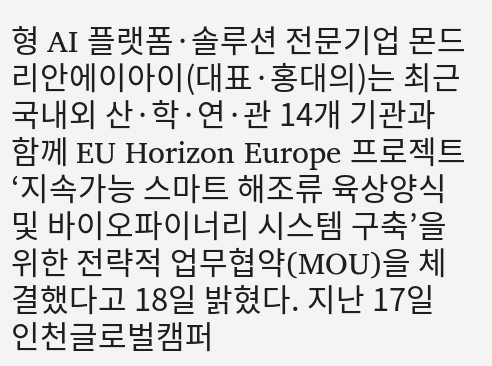형 AI 플랫폼·솔루션 전문기업 몬드리안에이아이(대표·홍대의)는 최근 국내외 산·학·연·관 14개 기관과 함께 EU Horizon Europe 프로젝트 ‘지속가능 스마트 해조류 육상양식 및 바이오파이너리 시스템 구축’을 위한 전략적 업무협약(MOU)을 체결했다고 18일 밝혔다. 지난 17일 인천글로벌캠퍼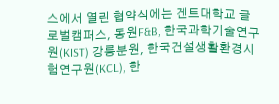스에서 열린 협약식에는 겐트대학교 글로벌캠퍼스, 동원F&B, 한국과학기술연구원(KIST) 강릉분원, 한국건설생활환경시험연구원(KCL), 한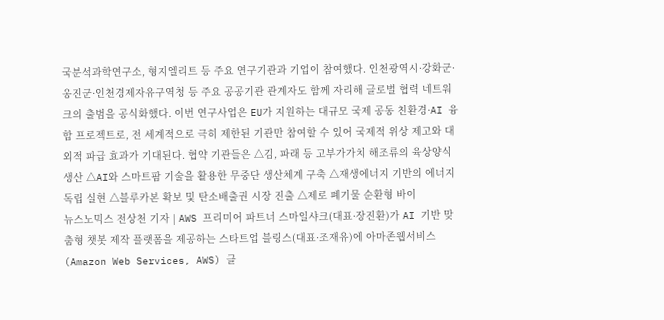국분석과학연구소, 형지엘리트 등 주요 연구기관과 기업이 참여했다. 인천광역시·강화군·옹진군·인천경제자유구역청 등 주요 공공기관 관계자도 함께 자리해 글로벌 협력 네트워크의 출범을 공식화했다. 이번 연구사업은 EU가 지원하는 대규모 국제 공동 친환경·AI 융합 프로젝트로, 전 세계적으로 극히 제한된 기관만 참여할 수 있어 국제적 위상 제고와 대외적 파급 효과가 기대된다. 협약 기관들은 △김, 파래 등 고부가가치 해조류의 육상양식 생산 △AI와 스마트팜 기술을 활용한 무중단 생산체계 구축 △재생에너지 기반의 에너지 독립 실현 △블루카본 확보 및 탄소배출권 시장 진출 △제로 폐기물 순환형 바이
뉴스노믹스 전상천 기자 | AWS 프리미어 파트너 스마일샤크(대표·장진환)가 AI 기반 맞춤형 챗봇 제작 플랫폼을 제공하는 스타트업 블링스(대표·조재유)에 아마존웹서비스(Amazon Web Services, AWS) 클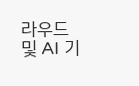라우드 및 AI 기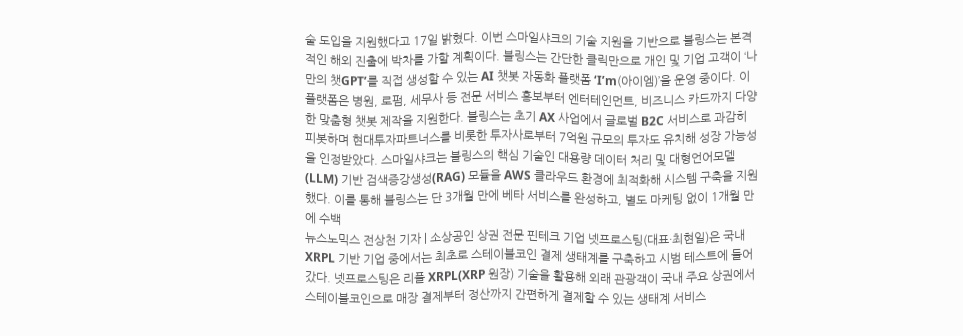술 도입을 지원했다고 17일 밝혔다. 이번 스마일샤크의 기술 지원을 기반으로 블링스는 본격적인 해외 진출에 박차를 가할 계획이다. 블링스는 간단한 클릭만으로 개인 및 기업 고객이 ‘나만의 챗GPT’를 직접 생성할 수 있는 AI 챗봇 자동화 플랫폼 ‘I’m(아이엠)’을 운영 중이다. 이 플랫폼은 병원, 로펌, 세무사 등 전문 서비스 홍보부터 엔터테인먼트, 비즈니스 카드까지 다양한 맞춤형 챗봇 제작을 지원한다. 블링스는 초기 AX 사업에서 글로벌 B2C 서비스로 과감히 피봇하며 현대투자파트너스를 비롯한 투자사로부터 7억원 규모의 투자도 유치해 성장 가능성을 인정받았다. 스마일샤크는 블링스의 핵심 기술인 대용량 데이터 처리 및 대형언어모델(LLM) 기반 검색증강생성(RAG) 모듈을 AWS 클라우드 환경에 최적화해 시스템 구축을 지원했다. 이를 통해 블링스는 단 3개월 만에 베타 서비스를 완성하고, 별도 마케팅 없이 1개월 만에 수백
뉴스노믹스 전상천 기자 | 소상공인 상권 전문 핀테크 기업 넷프로스팅(대표·최현일)은 국내 XRPL 기반 기업 중에서는 최초로 스테이블코인 결제 생태계를 구축하고 시범 테스트에 들어갔다. 넷프로스팅은 리플 XRPL(XRP 원장) 기술을 활용해 외래 관광객이 국내 주요 상권에서 스테이블코인으로 매장 결제부터 정산까지 간편하게 결제할 수 있는 생태계 서비스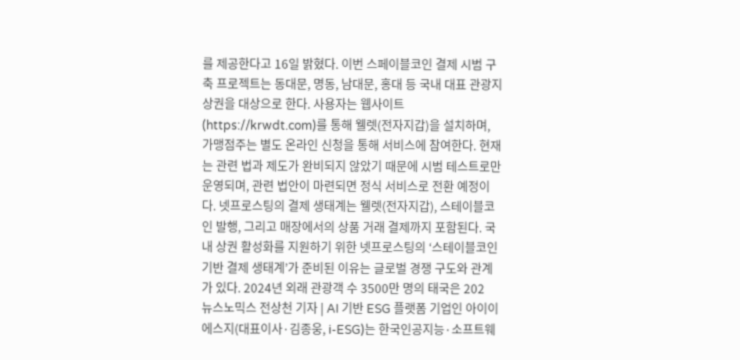를 제공한다고 16일 밝혔다. 이번 스페이블코인 결제 시범 구축 프로젝트는 동대문, 명동, 남대문, 홍대 등 국내 대표 관광지 상권을 대상으로 한다. 사용자는 웹사이트(https://krwdt.com)를 통해 웰렛(전자지갑)을 설치하며, 가맹점주는 별도 온라인 신청을 통해 서비스에 참여한다. 현재는 관련 법과 제도가 완비되지 않았기 때문에 시범 테스트로만 운영되며, 관련 법안이 마련되면 정식 서비스로 전환 예정이다. 넷프로스팅의 결제 생태계는 웰렛(전자지갑), 스테이블코인 발행, 그리고 매장에서의 상품 거래 결제까지 포함된다. 국내 상권 활성화를 지원하기 위한 넷프로스팅의 ‘스테이블코인 기반 결제 생태계’가 준비된 이유는 글로벌 경쟁 구도와 관계가 있다. 2024년 외래 관광객 수 3500만 명의 태국은 202
뉴스노믹스 전상천 기자 | AI 기반 ESG 플랫폼 기업인 아이이에스지(대표이사·김종웅, i-ESG)는 한국인공지능·소프트웨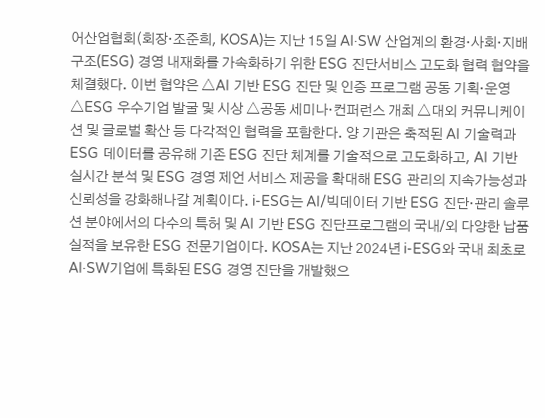어산업협회(회장·조준희, KOSA)는 지난 15일 AI·SW 산업계의 환경·사회·지배구조(ESG) 경영 내재화를 가속화하기 위한 ESG 진단서비스 고도화 협력 협약을 체결했다. 이번 협약은 △AI 기반 ESG 진단 및 인증 프로그램 공동 기획·운영 △ESG 우수기업 발굴 및 시상 △공동 세미나·컨퍼런스 개최 △대외 커뮤니케이션 및 글로벌 확산 등 다각적인 협력을 포함한다. 양 기관은 축적된 AI 기술력과 ESG 데이터를 공유해 기존 ESG 진단 체계를 기술적으로 고도화하고, AI 기반 실시간 분석 및 ESG 경영 제언 서비스 제공을 확대해 ESG 관리의 지속가능성과 신뢰성을 강화해나갈 계획이다. i-ESG는 AI/빅데이터 기반 ESG 진단·관리 솔루션 분야에서의 다수의 특허 및 AI 기반 ESG 진단프로그램의 국내/외 다양한 납품실적을 보유한 ESG 전문기업이다. KOSA는 지난 2024년 i-ESG와 국내 최초로 AI·SW기업에 특화된 ESG 경영 진단을 개발했으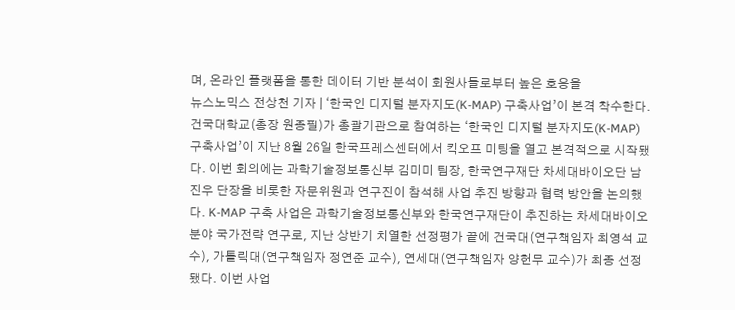며, 온라인 플랫폼을 통한 데이터 기반 분석이 회원사들로부터 높은 호응을
뉴스노믹스 전상천 기자 | ‘한국인 디지털 분자지도(K-MAP) 구축사업’이 본격 착수한다. 건국대학교(총장 원종필)가 총괄기관으로 참여하는 ‘한국인 디지털 분자지도(K-MAP) 구축사업’이 지난 8월 26일 한국프레스센터에서 킥오프 미팅을 열고 본격적으로 시작됐다. 이번 회의에는 과학기술정보통신부 김미미 팀장, 한국연구재단 차세대바이오단 남진우 단장을 비롯한 자문위원과 연구진이 참석해 사업 추진 방향과 협력 방안을 논의했다. K-MAP 구축 사업은 과학기술정보통신부와 한국연구재단이 추진하는 차세대바이오 분야 국가전략 연구로, 지난 상반기 치열한 선정평가 끝에 건국대(연구책임자 최영석 교수), 가톨릭대(연구책임자 정연준 교수), 연세대(연구책임자 양헌무 교수)가 최종 선정됐다. 이번 사업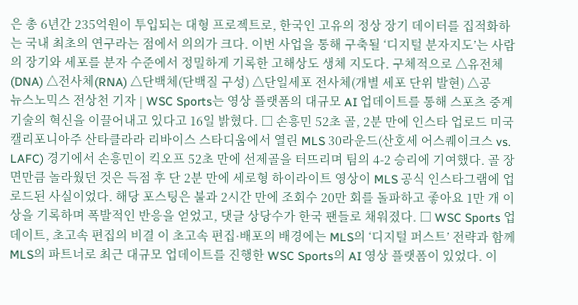은 총 6년간 235억원이 투입되는 대형 프로젝트로, 한국인 고유의 정상 장기 데이터를 집적화하는 국내 최초의 연구라는 점에서 의의가 크다. 이번 사업을 통해 구축될 ‘디지털 분자지도’는 사람의 장기와 세포를 분자 수준에서 정밀하게 기록한 고해상도 생체 지도다. 구체적으로 △유전체(DNA) △전사체(RNA) △단백체(단백질 구성) △단일세포 전사체(개별 세포 단위 발현) △공
뉴스노믹스 전상천 기자 | WSC Sports는 영상 플랫폼의 대규모 AI 업데이트를 통해 스포츠 중계 기술의 혁신을 이끌어내고 있다고 16일 밝혔다. □ 손흥민 52초 골, 2분 만에 인스타 업로드 미국 캘리포니아주 산타클라라 리바이스 스타디움에서 열린 MLS 30라운드(산호세 어스퀘이크스 vs. LAFC) 경기에서 손흥민이 킥오프 52초 만에 선제골을 터뜨리며 팀의 4-2 승리에 기여했다. 골 장면만큼 놀라웠던 것은 득점 후 단 2분 만에 세로형 하이라이트 영상이 MLS 공식 인스타그램에 업로드된 사실이었다. 해당 포스팅은 불과 2시간 만에 조회수 20만 회를 돌파하고 좋아요 1만 개 이상을 기록하며 폭발적인 반응을 얻었고, 댓글 상당수가 한국 팬들로 채워졌다. □ WSC Sports 업데이트, 초고속 편집의 비결 이 초고속 편집·배포의 배경에는 MLS의 ‘디지털 퍼스트’ 전략과 함께 MLS의 파트너로 최근 대규모 업데이트를 진행한 WSC Sports의 AI 영상 플랫폼이 있었다. 이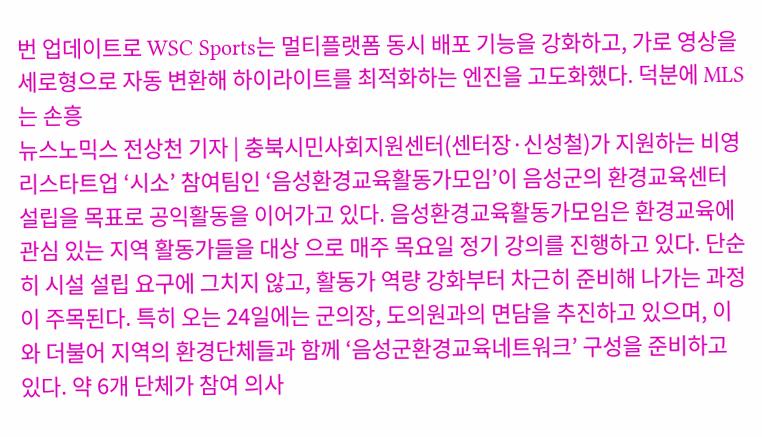번 업데이트로 WSC Sports는 멀티플랫폼 동시 배포 기능을 강화하고, 가로 영상을 세로형으로 자동 변환해 하이라이트를 최적화하는 엔진을 고도화했다. 덕분에 MLS는 손흥
뉴스노믹스 전상천 기자 | 충북시민사회지원센터(센터장·신성철)가 지원하는 비영리스타트업 ‘시소’ 참여팀인 ‘음성환경교육활동가모임’이 음성군의 환경교육센터 설립을 목표로 공익활동을 이어가고 있다. 음성환경교육활동가모임은 환경교육에 관심 있는 지역 활동가들을 대상 으로 매주 목요일 정기 강의를 진행하고 있다. 단순히 시설 설립 요구에 그치지 않고, 활동가 역량 강화부터 차근히 준비해 나가는 과정이 주목된다. 특히 오는 24일에는 군의장, 도의원과의 면담을 추진하고 있으며, 이와 더불어 지역의 환경단체들과 함께 ‘음성군환경교육네트워크’ 구성을 준비하고 있다. 약 6개 단체가 참여 의사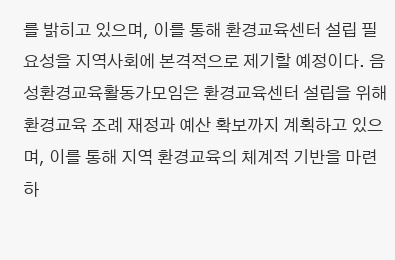를 밝히고 있으며, 이를 통해 환경교육센터 설립 필요성을 지역사회에 본격적으로 제기할 예정이다. 음성환경교육활동가모임은 환경교육센터 설립을 위해 환경교육 조례 재정과 예산 확보까지 계획하고 있으며, 이를 통해 지역 환경교육의 체계적 기반을 마련하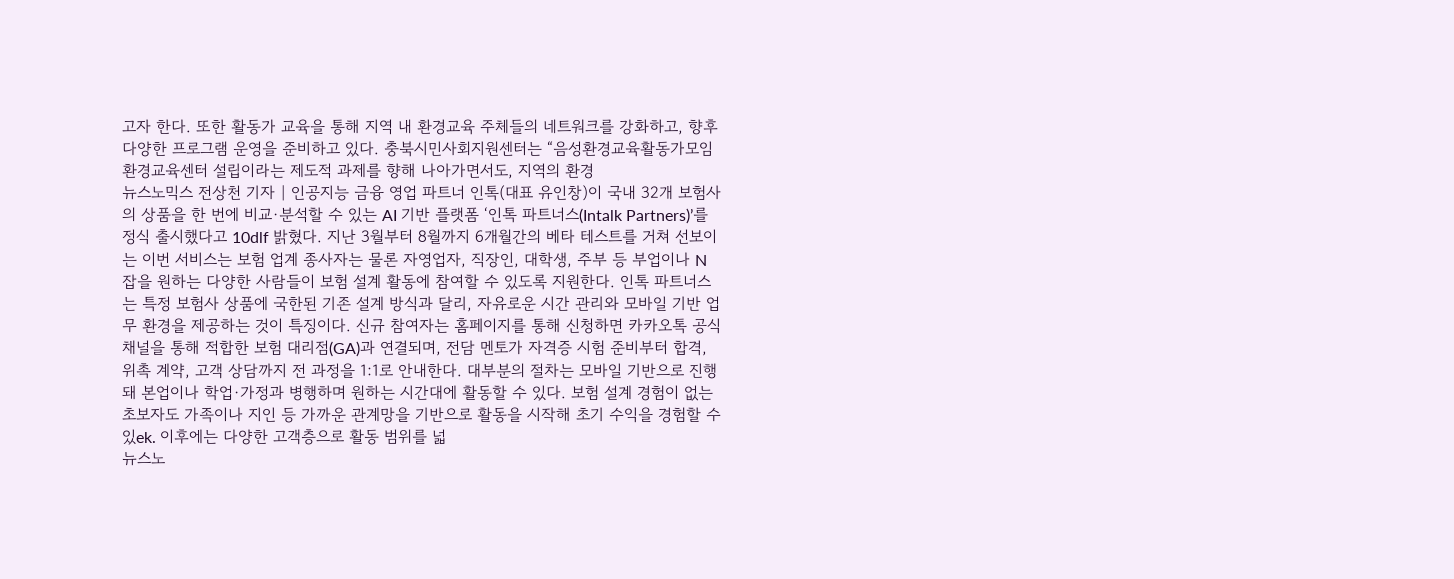고자 한다. 또한 활동가 교육을 통해 지역 내 환경교육 주체들의 네트워크를 강화하고, 향후 다양한 프로그램 운영을 준비하고 있다. 충북시민사회지원센터는 “음성환경교육활동가모임 환경교육센터 설립이라는 제도적 과제를 향해 나아가면서도, 지역의 환경
뉴스노믹스 전상천 기자 | 인공지능 금융 영업 파트너 인톡(대표 유인창)이 국내 32개 보험사의 상품을 한 번에 비교·분석할 수 있는 AI 기반 플랫폼 ‘인톡 파트너스(Intalk Partners)’를 정식 출시했다고 10dlf 밝혔다. 지난 3월부터 8월까지 6개월간의 베타 테스트를 거쳐 선보이는 이번 서비스는 보험 업계 종사자는 물론 자영업자, 직장인, 대학생, 주부 등 부업이나 N잡을 원하는 다양한 사람들이 보험 설계 활동에 참여할 수 있도록 지원한다. 인톡 파트너스는 특정 보험사 상품에 국한된 기존 설계 방식과 달리, 자유로운 시간 관리와 모바일 기반 업무 환경을 제공하는 것이 특징이다. 신규 참여자는 홈페이지를 통해 신청하면 카카오톡 공식 채널을 통해 적합한 보험 대리점(GA)과 연결되며, 전담 멘토가 자격증 시험 준비부터 합격, 위촉 계약, 고객 상담까지 전 과정을 1:1로 안내한다. 대부분의 절차는 모바일 기반으로 진행돼 본업이나 학업·가정과 병행하며 원하는 시간대에 활동할 수 있다. 보험 설계 경험이 없는 초보자도 가족이나 지인 등 가까운 관계망을 기반으로 활동을 시작해 초기 수익을 경험할 수 있ek. 이후에는 다양한 고객층으로 활동 범위를 넓
뉴스노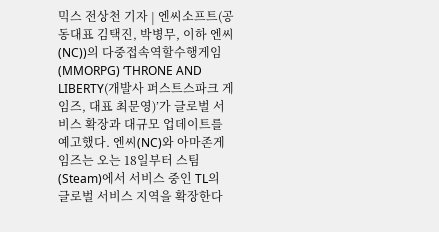믹스 전상천 기자 | 엔씨소프트(공동대표 김택진, 박병무, 이하 엔씨(NC))의 다중접속역할수행게임(MMORPG) ‘THRONE AND LIBERTY(개발사 퍼스트스파크 게임즈, 대표 최문영)’가 글로벌 서비스 확장과 대규모 업데이트를 예고했다. 엔씨(NC)와 아마존게임즈는 오는 18일부터 스팀(Steam)에서 서비스 중인 TL의 글로벌 서비스 지역을 확장한다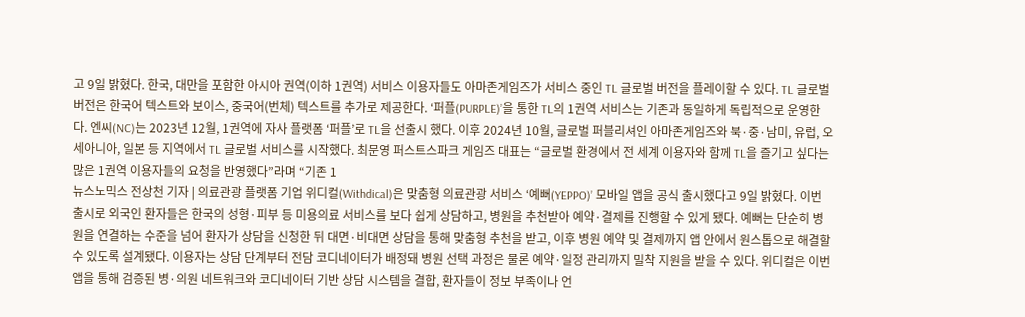고 9일 밝혔다. 한국, 대만을 포함한 아시아 권역(이하 1권역) 서비스 이용자들도 아마존게임즈가 서비스 중인 TL 글로벌 버전을 플레이할 수 있다. TL 글로벌 버전은 한국어 텍스트와 보이스, 중국어(번체) 텍스트를 추가로 제공한다. ‘퍼플(PURPLE)’을 통한 TL의 1권역 서비스는 기존과 동일하게 독립적으로 운영한다. 엔씨(NC)는 2023년 12월, 1권역에 자사 플랫폼 ‘퍼플’로 TL을 선출시 했다. 이후 2024년 10월, 글로벌 퍼블리셔인 아마존게임즈와 북·중·남미, 유럽, 오세아니아, 일본 등 지역에서 TL 글로벌 서비스를 시작했다. 최문영 퍼스트스파크 게임즈 대표는 “글로벌 환경에서 전 세계 이용자와 함께 TL을 즐기고 싶다는 많은 1권역 이용자들의 요청을 반영했다”라며 “기존 1
뉴스노믹스 전상천 기자 | 의료관광 플랫폼 기업 위디컬(Withdical)은 맞춤형 의료관광 서비스 ‘예뻐(YEPPO)’ 모바일 앱을 공식 출시했다고 9일 밝혔다. 이번 출시로 외국인 환자들은 한국의 성형·피부 등 미용의료 서비스를 보다 쉽게 상담하고, 병원을 추천받아 예약·결제를 진행할 수 있게 됐다. 예뻐는 단순히 병원을 연결하는 수준을 넘어 환자가 상담을 신청한 뒤 대면·비대면 상담을 통해 맞춤형 추천을 받고, 이후 병원 예약 및 결제까지 앱 안에서 원스톱으로 해결할 수 있도록 설계됐다. 이용자는 상담 단계부터 전담 코디네이터가 배정돼 병원 선택 과정은 물론 예약·일정 관리까지 밀착 지원을 받을 수 있다. 위디컬은 이번 앱을 통해 검증된 병·의원 네트워크와 코디네이터 기반 상담 시스템을 결합, 환자들이 정보 부족이나 언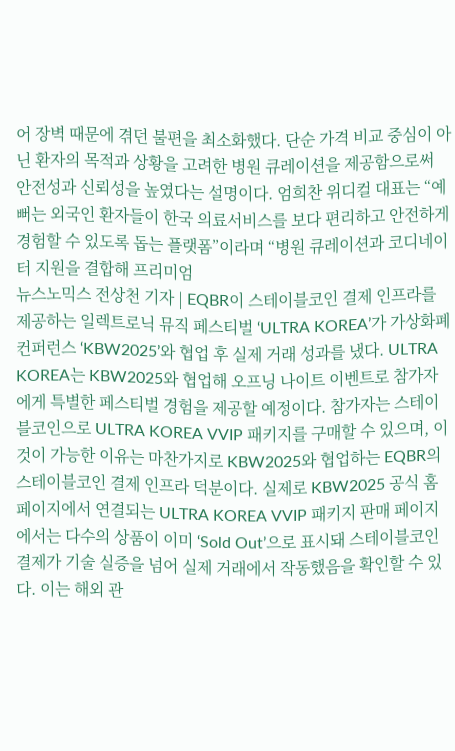어 장벽 때문에 겪던 불편을 최소화했다. 단순 가격 비교 중심이 아닌 환자의 목적과 상황을 고려한 병원 큐레이션을 제공함으로써 안전성과 신뢰성을 높였다는 설명이다. 엄희찬 위디컬 대표는 “예뻐는 외국인 환자들이 한국 의료서비스를 보다 편리하고 안전하게 경험할 수 있도록 돕는 플랫폼”이라며 “병원 큐레이션과 코디네이터 지원을 결합해 프리미엄
뉴스노믹스 전상천 기자 | EQBR이 스테이블코인 결제 인프라를 제공하는 일렉트로닉 뮤직 페스티벌 ‘ULTRA KOREA’가 가상화폐 컨퍼런스 ‘KBW2025’와 협업 후 실제 거래 성과를 냈다. ULTRA KOREA는 KBW2025와 협업해 오프닝 나이트 이벤트로 참가자에게 특별한 페스티벌 경험을 제공할 예정이다. 참가자는 스테이블코인으로 ULTRA KOREA VVIP 패키지를 구매할 수 있으며, 이것이 가능한 이유는 마찬가지로 KBW2025와 협업하는 EQBR의 스테이블코인 결제 인프라 덕분이다. 실제로 KBW2025 공식 홈페이지에서 연결되는 ULTRA KOREA VVIP 패키지 판매 페이지에서는 다수의 상품이 이미 ‘Sold Out’으로 표시돼 스테이블코인 결제가 기술 실증을 넘어 실제 거래에서 작동했음을 확인할 수 있다. 이는 해외 관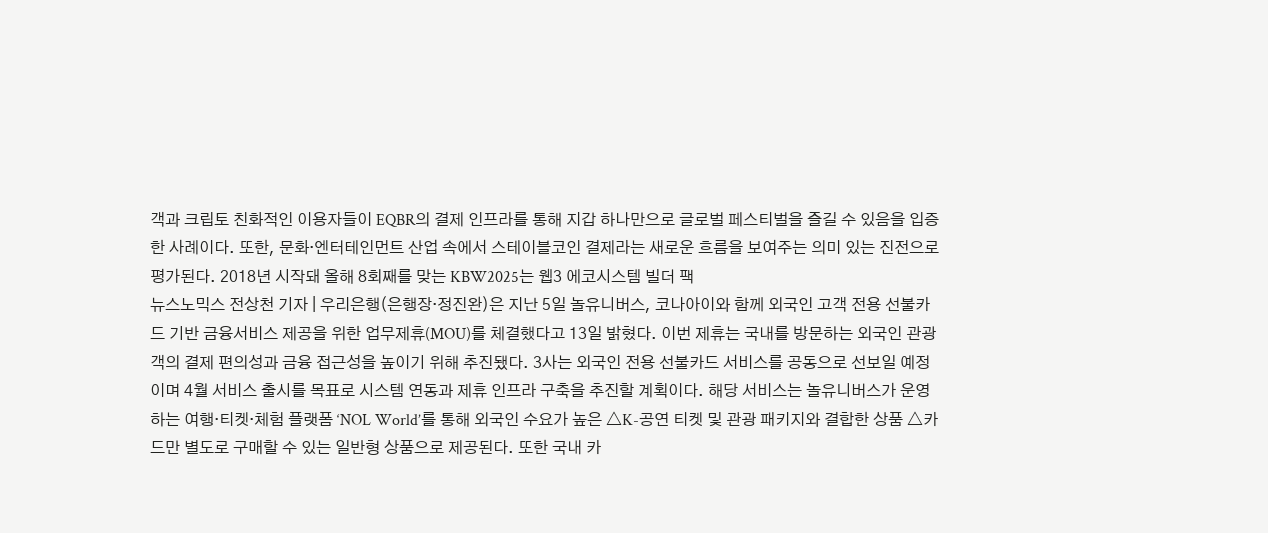객과 크립토 친화적인 이용자들이 EQBR의 결제 인프라를 통해 지갑 하나만으로 글로벌 페스티벌을 즐길 수 있음을 입증한 사례이다. 또한, 문화·엔터테인먼트 산업 속에서 스테이블코인 결제라는 새로운 흐름을 보여주는 의미 있는 진전으로 평가된다. 2018년 시작돼 올해 8회째를 맞는 KBW2025는 웹3 에코시스템 빌더 팩
뉴스노믹스 전상천 기자 | 우리은행(은행장·정진완)은 지난 5일 놀유니버스, 코나아이와 함께 외국인 고객 전용 선불카드 기반 금융서비스 제공을 위한 업무제휴(MOU)를 체결했다고 13일 밝혔다. 이번 제휴는 국내를 방문하는 외국인 관광객의 결제 편의성과 금융 접근성을 높이기 위해 추진됐다. 3사는 외국인 전용 선불카드 서비스를 공동으로 선보일 예정이며 4월 서비스 출시를 목표로 시스템 연동과 제휴 인프라 구축을 추진할 계획이다. 해당 서비스는 놀유니버스가 운영하는 여행·티켓·체험 플랫폼 ‘NOL World’를 통해 외국인 수요가 높은 △K-공연 티켓 및 관광 패키지와 결합한 상품 △카드만 별도로 구매할 수 있는 일반형 상품으로 제공된다. 또한 국내 카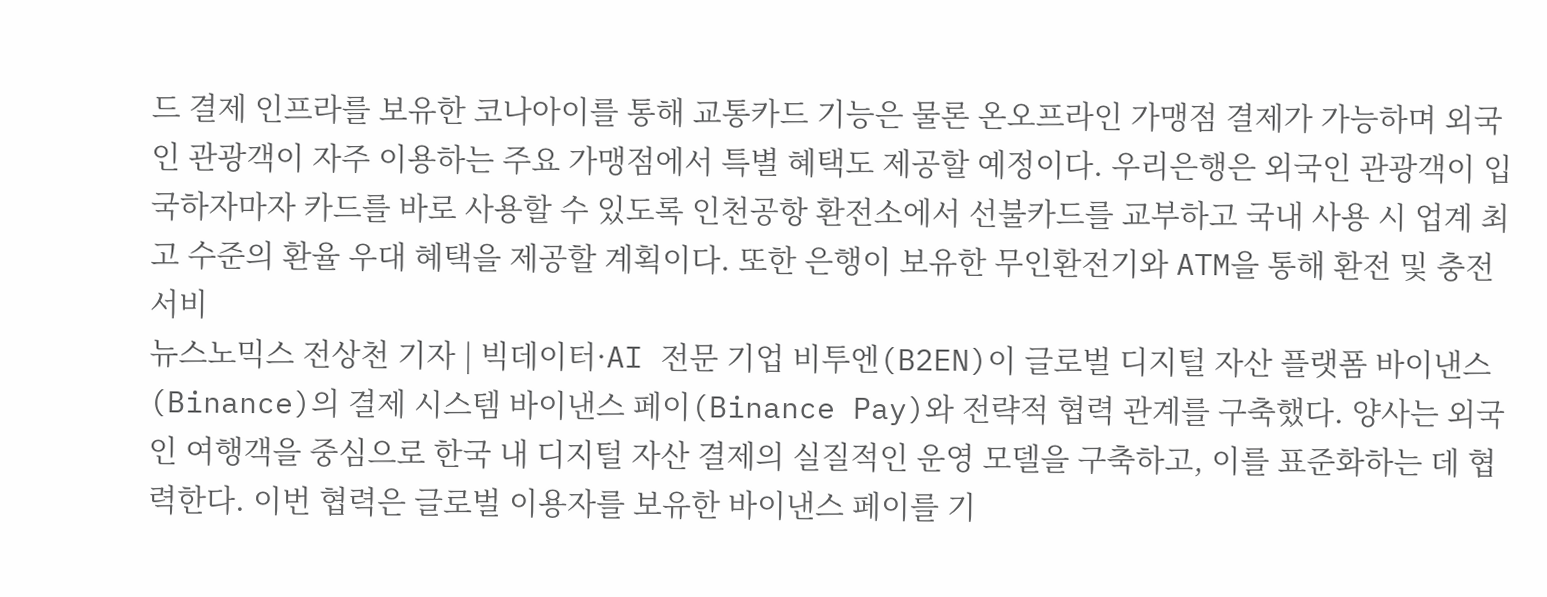드 결제 인프라를 보유한 코나아이를 통해 교통카드 기능은 물론 온오프라인 가맹점 결제가 가능하며 외국인 관광객이 자주 이용하는 주요 가맹점에서 특별 혜택도 제공할 예정이다. 우리은행은 외국인 관광객이 입국하자마자 카드를 바로 사용할 수 있도록 인천공항 환전소에서 선불카드를 교부하고 국내 사용 시 업계 최고 수준의 환율 우대 혜택을 제공할 계획이다. 또한 은행이 보유한 무인환전기와 ATM을 통해 환전 및 충전 서비
뉴스노믹스 전상천 기자 | 빅데이터·AI 전문 기업 비투엔(B2EN)이 글로벌 디지털 자산 플랫폼 바이낸스(Binance)의 결제 시스템 바이낸스 페이(Binance Pay)와 전략적 협력 관계를 구축했다. 양사는 외국인 여행객을 중심으로 한국 내 디지털 자산 결제의 실질적인 운영 모델을 구축하고, 이를 표준화하는 데 협력한다. 이번 협력은 글로벌 이용자를 보유한 바이낸스 페이를 기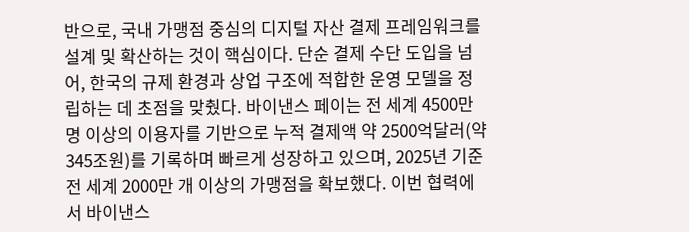반으로, 국내 가맹점 중심의 디지털 자산 결제 프레임워크를 설계 및 확산하는 것이 핵심이다. 단순 결제 수단 도입을 넘어, 한국의 규제 환경과 상업 구조에 적합한 운영 모델을 정립하는 데 초점을 맞췄다. 바이낸스 페이는 전 세계 4500만 명 이상의 이용자를 기반으로 누적 결제액 약 2500억달러(약 345조원)를 기록하며 빠르게 성장하고 있으며, 2025년 기준 전 세계 2000만 개 이상의 가맹점을 확보했다. 이번 협력에서 바이낸스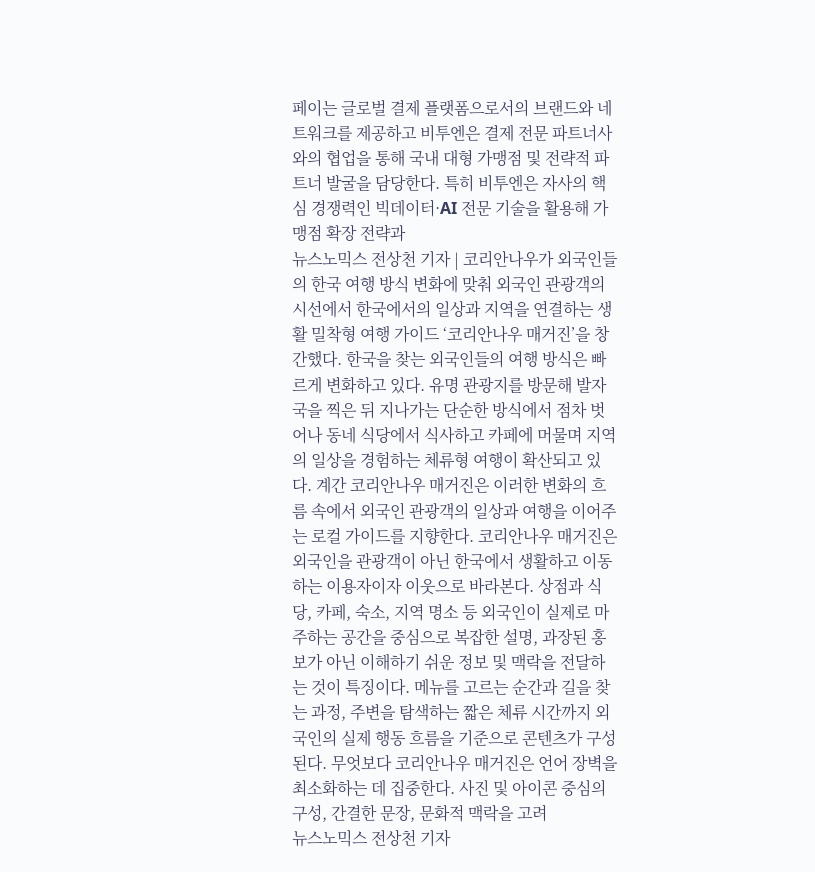페이는 글로벌 결제 플랫폼으로서의 브랜드와 네트워크를 제공하고 비투엔은 결제 전문 파트너사와의 협업을 통해 국내 대형 가맹점 및 전략적 파트너 발굴을 담당한다. 특히 비투엔은 자사의 핵심 경쟁력인 빅데이터·AI 전문 기술을 활용해 가맹점 확장 전략과
뉴스노믹스 전상천 기자 | 코리안나우가 외국인들의 한국 여행 방식 변화에 맞춰 외국인 관광객의 시선에서 한국에서의 일상과 지역을 연결하는 생활 밀착형 여행 가이드 ‘코리안나우 매거진’을 창간했다. 한국을 찾는 외국인들의 여행 방식은 빠르게 변화하고 있다. 유명 관광지를 방문해 발자국을 찍은 뒤 지나가는 단순한 방식에서 점차 벗어나 동네 식당에서 식사하고 카페에 머물며 지역의 일상을 경험하는 체류형 여행이 확산되고 있다. 계간 코리안나우 매거진은 이러한 변화의 흐름 속에서 외국인 관광객의 일상과 여행을 이어주는 로컬 가이드를 지향한다. 코리안나우 매거진은 외국인을 관광객이 아닌 한국에서 생활하고 이동하는 이용자이자 이웃으로 바라본다. 상점과 식당, 카페, 숙소, 지역 명소 등 외국인이 실제로 마주하는 공간을 중심으로 복잡한 설명, 과장된 홍보가 아닌 이해하기 쉬운 정보 및 맥락을 전달하는 것이 특징이다. 메뉴를 고르는 순간과 길을 찾는 과정, 주변을 탐색하는 짧은 체류 시간까지 외국인의 실제 행동 흐름을 기준으로 콘텐츠가 구성된다. 무엇보다 코리안나우 매거진은 언어 장벽을 최소화하는 데 집중한다. 사진 및 아이콘 중심의 구성, 간결한 문장, 문화적 맥락을 고려
뉴스노믹스 전상천 기자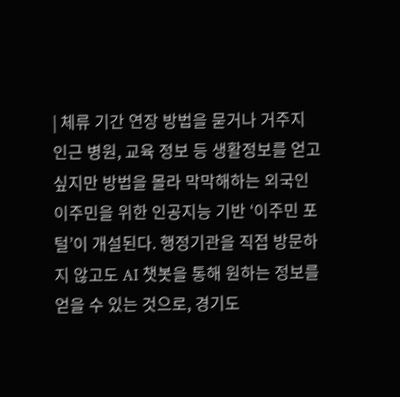| 체류 기간 연장 방법을 묻거나 거주지 인근 병원, 교육 정보 등 생활정보를 얻고 싶지만 방법을 몰라 막막해하는 외국인 이주민을 위한 인공지능 기반 ‘이주민 포털’이 개설된다. 행정기관을 직접 방문하지 않고도 AI 챗봇을 통해 원하는 정보를 얻을 수 있는 것으로, 경기도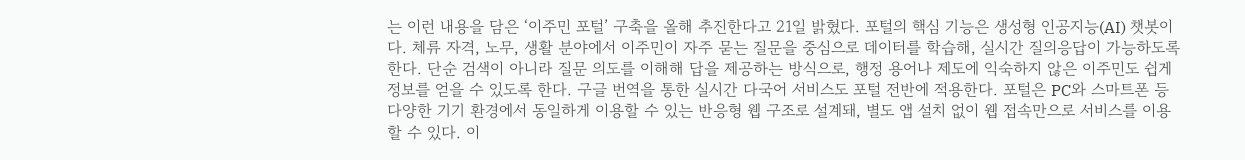는 이런 내용을 담은 ‘이주민 포털’ 구축을 올해 추진한다고 21일 밝혔다. 포털의 핵심 기능은 생성형 인공지능(AI) 챗봇이다. 체류 자격, 노무, 생활 분야에서 이주민이 자주 묻는 질문을 중심으로 데이터를 학습해, 실시간 질의응답이 가능하도록 한다. 단순 검색이 아니라 질문 의도를 이해해 답을 제공하는 방식으로, 행정 용어나 제도에 익숙하지 않은 이주민도 쉽게 정보를 얻을 수 있도록 한다. 구글 번역을 통한 실시간 다국어 서비스도 포털 전반에 적용한다. 포털은 PC와 스마트폰 등 다양한 기기 환경에서 동일하게 이용할 수 있는 반응형 웹 구조로 설계돼, 별도 앱 설치 없이 웹 접속만으로 서비스를 이용할 수 있다. 이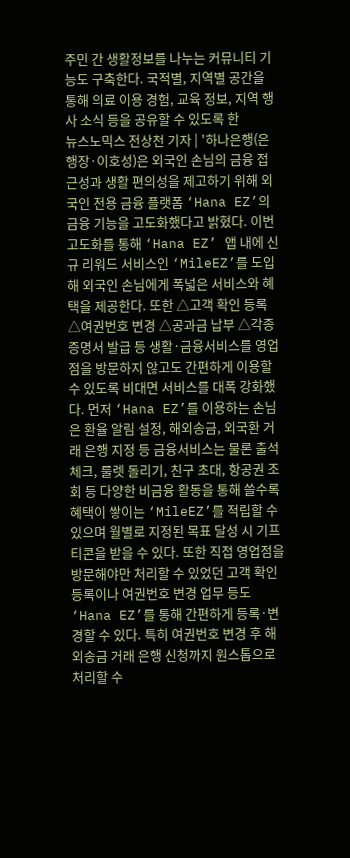주민 간 생활정보를 나누는 커뮤니티 기능도 구축한다. 국적별, 지역별 공간을 통해 의료 이용 경험, 교육 정보, 지역 행사 소식 등을 공유할 수 있도록 한
뉴스노믹스 전상천 기자 | '하나은행(은행장·이호성)은 외국인 손님의 금융 접근성과 생활 편의성을 제고하기 위해 외국인 전용 금융 플랫폼 ‘Hana EZ’의 금융 기능을 고도화했다고 밝혔다. 이번 고도화를 통해 ‘Hana EZ’ 앱 내에 신규 리워드 서비스인 ‘MileEZ’를 도입해 외국인 손님에게 폭넓은 서비스와 혜택을 제공한다. 또한 △고객 확인 등록 △여권번호 변경 △공과금 납부 △각종 증명서 발급 등 생활·금융서비스를 영업점을 방문하지 않고도 간편하게 이용할 수 있도록 비대면 서비스를 대폭 강화했다. 먼저 ‘Hana EZ’를 이용하는 손님은 환율 알림 설정, 해외송금, 외국환 거래 은행 지정 등 금융서비스는 물론 출석 체크, 룰렛 돌리기, 친구 초대, 항공권 조회 등 다양한 비금융 활동을 통해 쓸수록 혜택이 쌓이는 ‘MileEZ’를 적립할 수 있으며 월별로 지정된 목표 달성 시 기프티콘을 받을 수 있다. 또한 직접 영업점을 방문해야만 처리할 수 있었던 고객 확인 등록이나 여권번호 변경 업무 등도 ‘Hana EZ’를 통해 간편하게 등록·변경할 수 있다. 특히 여권번호 변경 후 해외송금 거래 은행 신청까지 원스톱으로 처리할 수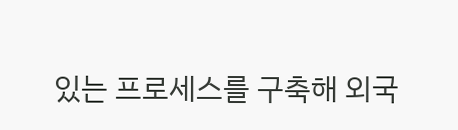있는 프로세스를 구축해 외국